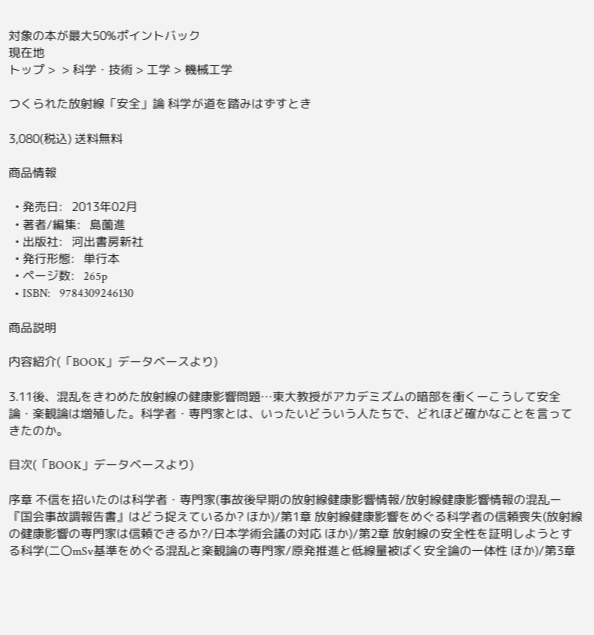対象の本が最大50%ポイントバック
現在地
トップ >  > 科学・技術 > 工学 > 機械工学

つくられた放射線「安全」論 科学が道を踏みはずすとき

3,080(税込) 送料無料

商品情報

  • 発売日:   2013年02月
  • 著者/編集:   島薗進
  • 出版社:   河出書房新社
  • 発行形態:   単行本
  • ページ数:   265p
  • ISBN:   9784309246130

商品説明

内容紹介(「BOOK」データベースより)

3.11後、混乱をきわめた放射線の健康影響問題…東大教授がアカデミズムの暗部を衝くーこうして安全論・楽観論は増殖した。科学者・専門家とは、いったいどういう人たちで、どれほど確かなことを言ってきたのか。

目次(「BOOK」データベースより)

序章 不信を招いたのは科学者・専門家(事故後早期の放射線健康影響情報/放射線健康影響情報の混乱ー『国会事故調報告書』はどう捉えているか? ほか)/第1章 放射線健康影響をめぐる科学者の信頼喪失(放射線の健康影響の専門家は信頼できるか?/日本学術会議の対応 ほか)/第2章 放射線の安全性を証明しようとする科学(二〇mSv基準をめぐる混乱と楽観論の専門家/原発推進と低線量被ばく安全論の一体性 ほか)/第3章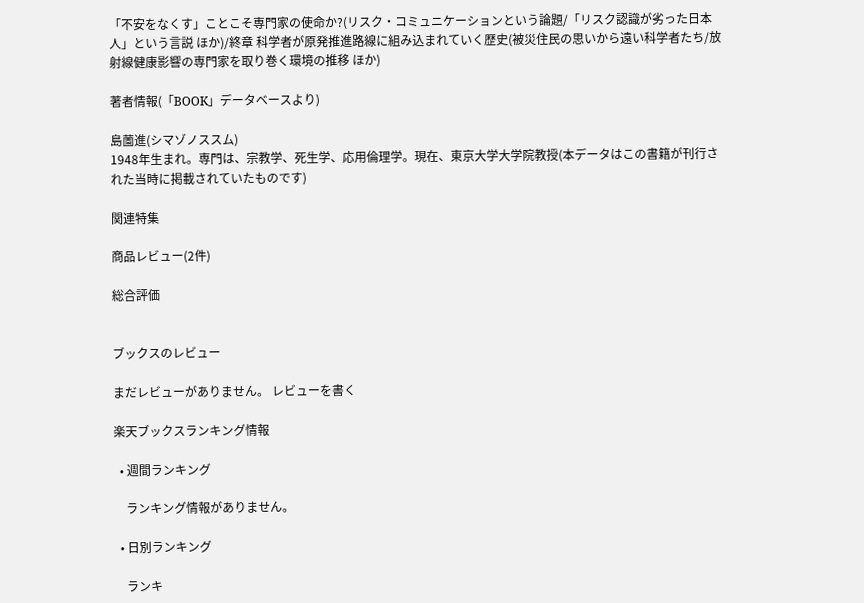「不安をなくす」ことこそ専門家の使命か?(リスク・コミュニケーションという論題/「リスク認識が劣った日本人」という言説 ほか)/終章 科学者が原発推進路線に組み込まれていく歴史(被災住民の思いから遠い科学者たち/放射線健康影響の専門家を取り巻く環境の推移 ほか)

著者情報(「BOOK」データベースより)

島薗進(シマゾノススム)
1948年生まれ。専門は、宗教学、死生学、応用倫理学。現在、東京大学大学院教授(本データはこの書籍が刊行された当時に掲載されていたものです)

関連特集

商品レビュー(2件)

総合評価


ブックスのレビュー

まだレビューがありません。 レビューを書く

楽天ブックスランキング情報

  • 週間ランキング

    ランキング情報がありません。

  • 日別ランキング

    ランキ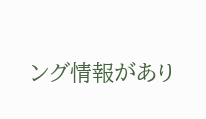ング情報があり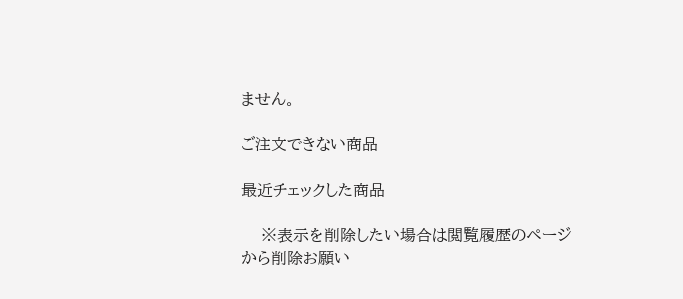ません。

ご注文できない商品

最近チェックした商品

    ※表示を削除したい場合は閲覧履歴のページから削除お願い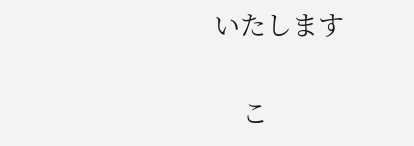いたします

    こ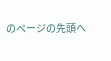のページの先頭へ